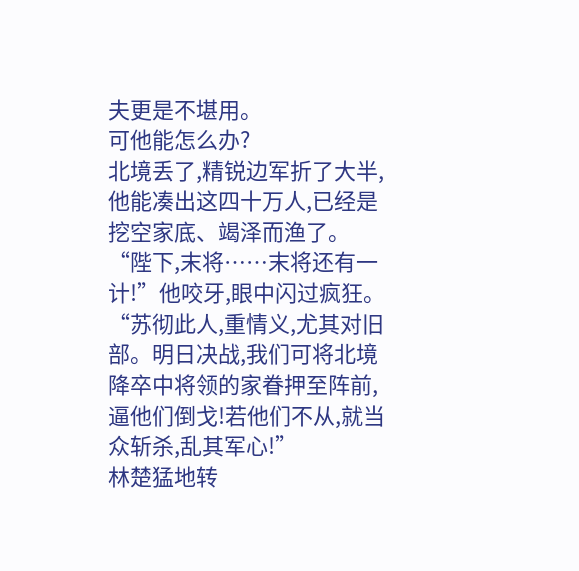夫更是不堪用。
可他能怎么办?
北境丢了,精锐边军折了大半,他能凑出这四十万人,已经是挖空家底、竭泽而渔了。
“陛下,末将……末将还有一计!”他咬牙,眼中闪过疯狂。
“苏彻此人,重情义,尤其对旧部。明日决战,我们可将北境降卒中将领的家眷押至阵前,逼他们倒戈!若他们不从,就当众斩杀,乱其军心!”
林楚猛地转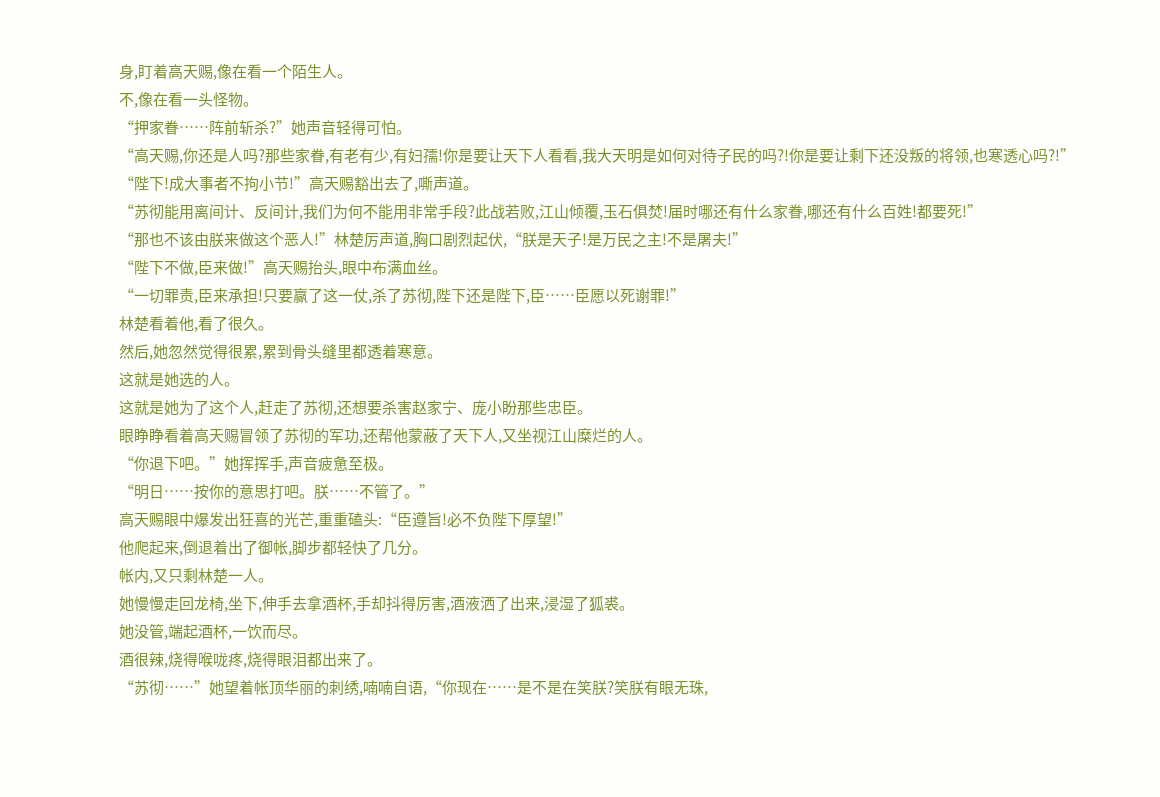身,盯着高天赐,像在看一个陌生人。
不,像在看一头怪物。
“押家眷……阵前斩杀?”她声音轻得可怕。
“高天赐,你还是人吗?那些家眷,有老有少,有妇孺!你是要让天下人看看,我大天明是如何对待子民的吗?!你是要让剩下还没叛的将领,也寒透心吗?!”
“陛下!成大事者不拘小节!”高天赐豁出去了,嘶声道。
“苏彻能用离间计、反间计,我们为何不能用非常手段?此战若败,江山倾覆,玉石俱焚!届时哪还有什么家眷,哪还有什么百姓!都要死!”
“那也不该由朕来做这个恶人!”林楚厉声道,胸口剧烈起伏,“朕是天子!是万民之主!不是屠夫!”
“陛下不做,臣来做!”高天赐抬头,眼中布满血丝。
“一切罪责,臣来承担!只要赢了这一仗,杀了苏彻,陛下还是陛下,臣……臣愿以死谢罪!”
林楚看着他,看了很久。
然后,她忽然觉得很累,累到骨头缝里都透着寒意。
这就是她选的人。
这就是她为了这个人,赶走了苏彻,还想要杀害赵家宁、庞小盼那些忠臣。
眼睁睁看着高天赐冒领了苏彻的军功,还帮他蒙蔽了天下人,又坐视江山糜烂的人。
“你退下吧。”她挥挥手,声音疲惫至极。
“明日……按你的意思打吧。朕……不管了。”
高天赐眼中爆发出狂喜的光芒,重重磕头:“臣遵旨!必不负陛下厚望!”
他爬起来,倒退着出了御帐,脚步都轻快了几分。
帐内,又只剩林楚一人。
她慢慢走回龙椅,坐下,伸手去拿酒杯,手却抖得厉害,酒液洒了出来,浸湿了狐裘。
她没管,端起酒杯,一饮而尽。
酒很辣,烧得喉咙疼,烧得眼泪都出来了。
“苏彻……”她望着帐顶华丽的刺绣,喃喃自语,“你现在……是不是在笑朕?笑朕有眼无珠,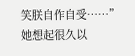笑朕自作自受……”
她想起很久以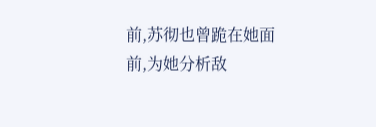前,苏彻也曾跪在她面前,为她分析敌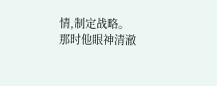情,制定战略。
那时他眼神清澈